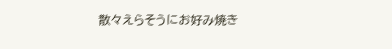散々えらそうにお好み焼き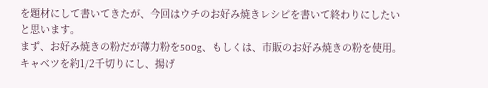を題材にして書いてきたが、今回はウチのお好み焼きレシピを書いて終わりにしたいと思います。
まず、お好み焼きの粉だが薄力粉を500g、もしくは、市販のお好み焼きの粉を使用。キャベツを約1/2千切りにし、揚げ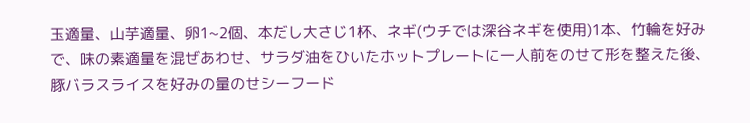玉適量、山芋適量、卵1~2個、本だし大さじ1杯、ネギ(ウチでは深谷ネギを使用)1本、竹輪を好みで、味の素適量を混ぜあわせ、サラダ油をひいたホットプレートに一人前をのせて形を整えた後、豚バラスライスを好みの量のせシーフード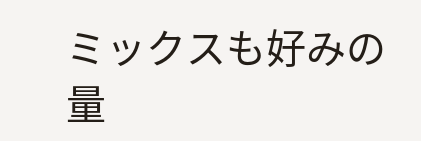ミックスも好みの量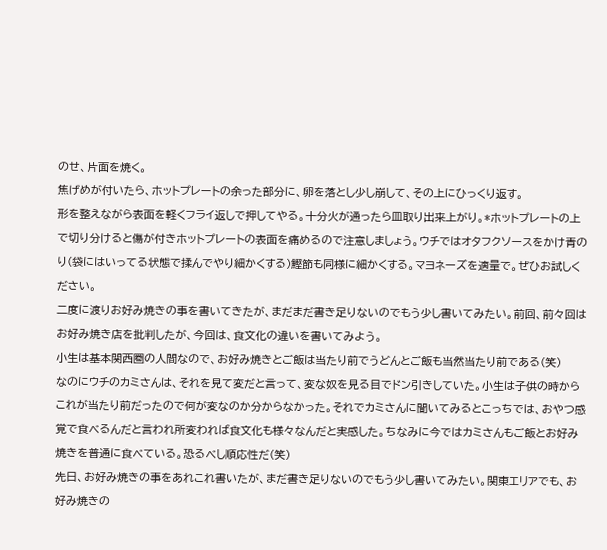のせ、片面を焼く。
焦げめが付いたら、ホットプレートの余った部分に、卵を落とし少し崩して、その上にひっくり返す。
形を整えながら表面を軽くフライ返しで押してやる。十分火が通ったら皿取り出来上がり。*ホットプレートの上で切り分けると傷が付きホットプレートの表面を痛めるので注意しましょう。ウチではオタフクソースをかけ青のり(袋にはいってる状態で揉んでやり細かくする)鰹節も同様に細かくする。マヨネーズを適量で。ぜひお試しください。
二度に渡りお好み焼きの事を書いてきたが、まだまだ書き足りないのでもう少し書いてみたい。前回、前々回はお好み焼き店を批判したが、今回は、食文化の違いを書いてみよう。
小生は基本関西圏の人間なので、お好み焼きとご飯は当たり前でうどんとご飯も当然当たり前である(笑)
なのにウチのカミさんは、それを見て変だと言って、変な奴を見る目でドン引きしていた。小生は子供の時からこれが当たり前だったので何が変なのか分からなかった。それでカミさんに聞いてみるとこっちでは、おやつ感覚で食べるんだと言われ所変われば食文化も様々なんだと実感した。ちなみに今ではカミさんもご飯とお好み焼きを普通に食べている。恐るべし順応性だ(笑)
先日、お好み焼きの事をあれこれ書いたが、まだ書き足りないのでもう少し書いてみたい。関東エリアでも、お好み焼きの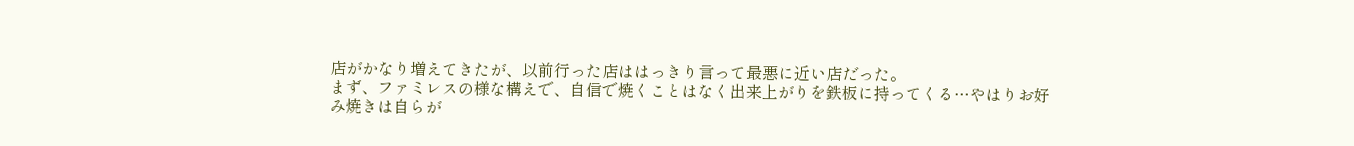店がかなり増えてきたが、以前行った店ははっきり言って最悪に近い店だった。
まず、ファミレスの様な構えで、自信で焼くことはなく出来上がりを鉄板に持ってくる…やはりお好み焼きは自らが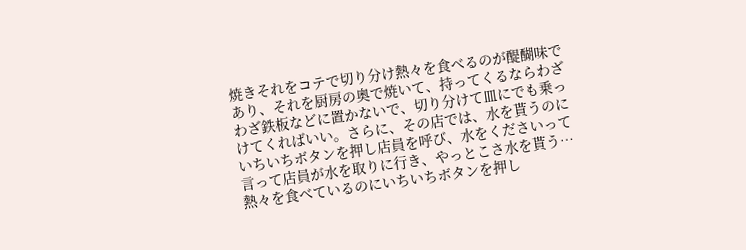焼きそれをコテで切り分け熱々を食べるのが醍醐味であり、それを厨房の奥で焼いて、持ってくるならわざわざ鉄板などに置かないで、切り分けて皿にでも乗っけてくればいい。さらに、その店では、水を貰うのにいちいちボタンを押し店員を呼び、水をくださいって言って店員が水を取りに行き、やっとこさ水を貰う…熱々を食べているのにいちいちボタンを押し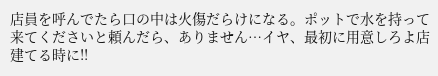店員を呼んでたら口の中は火傷だらけになる。ポットで水を持って来てくださいと頼んだら、ありません…イヤ、最初に用意しろよ店建てる時に!!